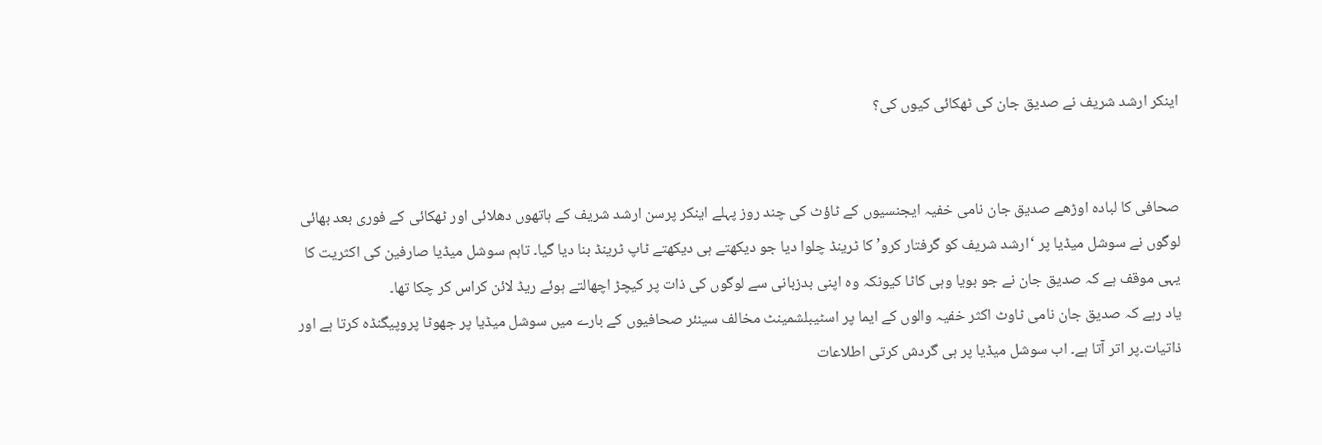اینکر ارشد شریف نے صدیق جان کی ٹھکائی کیوں کی؟


صحافی کا لبادہ اوڑھے صدیق جان نامی خفیہ ایجنسیوں کے ٹاؤٹ کی چند روز پہلے اینکر پرسن ارشد شریف کے ہاتھوں دھلائی اور ٹھکائی کے فوری بعد بھائی لوگوں نے سوشل میڈیا پر ‘ارشد شریف کو گرفتار کرو’ کا ٹرینڈ چلوا دیا جو دیکھتے ہی دیکھتے ٹاپ ٹرینڈ بنا دیا گیا۔ تاہم سوشل میڈیا صارفین کی اکثریت کا یہی موقف ہے کہ صدیق جان نے جو بویا وہی کاٹا کیونکہ وہ اپنی بدزبانی سے لوگوں کی ذات پر کیچڑ اچھالتے ہوئے ریڈ لائن کراس کر چکا تھا۔
یاد رہے کہ صدیق جان نامی ٹاوٹ اکثر خفیہ والوں کے ایما پر اسٹیبلشمینٹ مخالف سینئر صحافیوں کے بارے میں سوشل میڈیا پر جھوٹا پروپیگنڈہ کرتا ہے اور ذاتیات۔پر اتر آتا ہے۔ اب سوشل میڈیا پر ہی گردش کرتی اطلاعات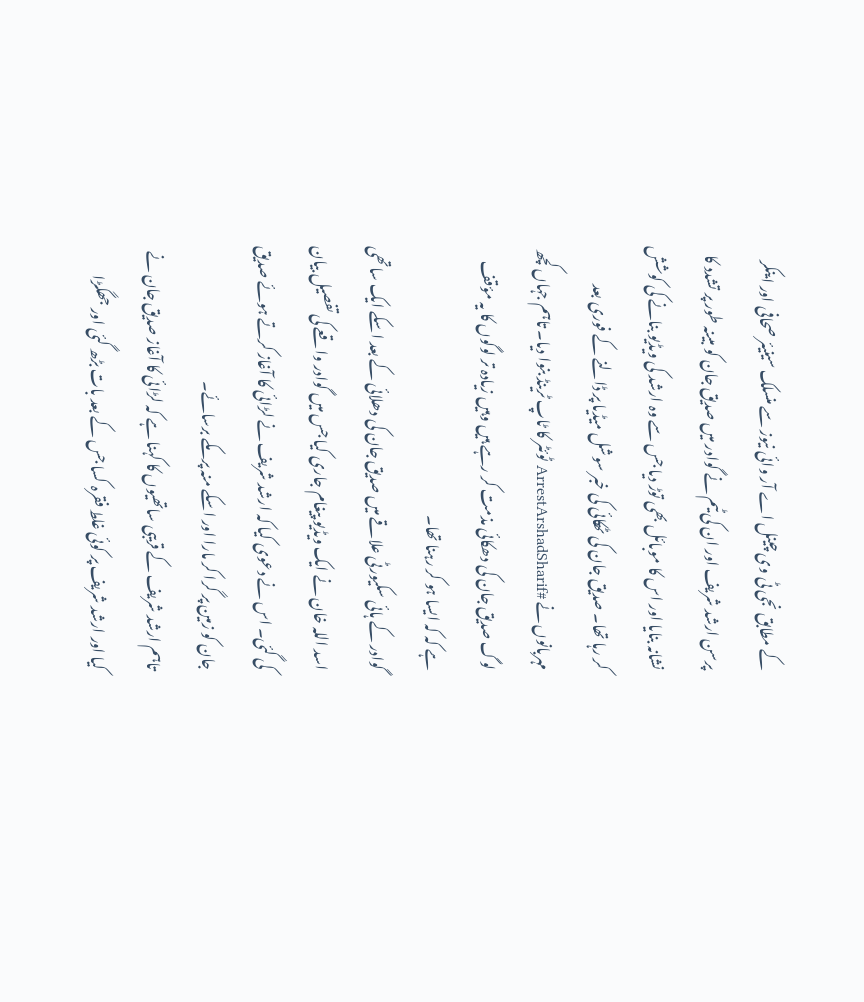کے مطابق نجی ٹی وی چینل اے آر وائی نیوز سے منسلک سینیئر صحافی اور اینکر پرسن ارشد شریف اور ان کی ٹیم نے گوادر میں صدیق جان کو مبینہ طور پر تشدد کا نشانہ بنایا اور اس کا موبائل بھی توڑ دیا جس سے وہ ارشد کی ویڈیو بنانے کی کوشش کر رہا تھا۔ صدیق جان کی ٹھکائی کی خبر سوشل میڈیا پر ڈالنے کے فوری بعد مہربانوں نے #ArrestArshadSharif ٹوئٹر کا ٹاپ ٹرینڈ بنوا دیا۔ تاہم جہاں کچھ لوگ صدیق جان کی دھکائی مذمت کر رہے ہیں وہیں زیادہ تر لوگوں کا یہ مؤقف ہے کہ کہ ایسا ہو کر رہنا تھا۔
گوادر کے ہائی سکیورٹی علاقے میں صدیق جان کی دھلائی کے بعد اسکے ایک ساتھی اسد اللہ خان نے ایک ویڈیو پیغام جاری کیا جس میں گوادر واقعے کی تفصیل بیان کی گئی۔ اس نے دعوی کیا کہ ارشد شریف نے لڑائی کا آغاز کرتے ہوئے صدیق جان کو زمین پر گرا کر مارا اور اسکے منہ پر مکے برسائے۔
تاہم ارشد شریف کے قریبی ساتھیوں کا کہنا ہے کہ لڑائی کا آغاز صدیق جان نے کیا اور ارشد شریف پر کوئی غلط فقرہ کسا جس کے بعد بات بڑھ گئی اور جھگڑا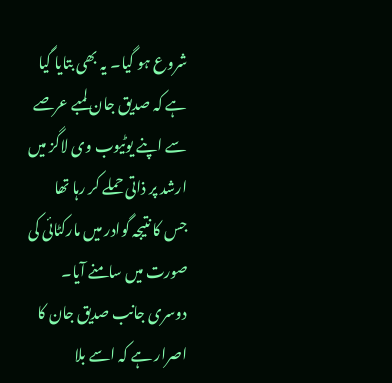شروع ہو گیا۔ یہ بھی بتایا گیا ہے کہ صدیق جان لمبے عرصے سے اپنے یوٹیوب وی لاگز میں ارشد پر ذاتی حملے کر رہا تھا جس کا نتیجہ گوادر میں مارکٹائی کی صورت میں سامنے آیا۔
دوسری جانب صدیق جان کا اصرار ہے کہ اسے بلا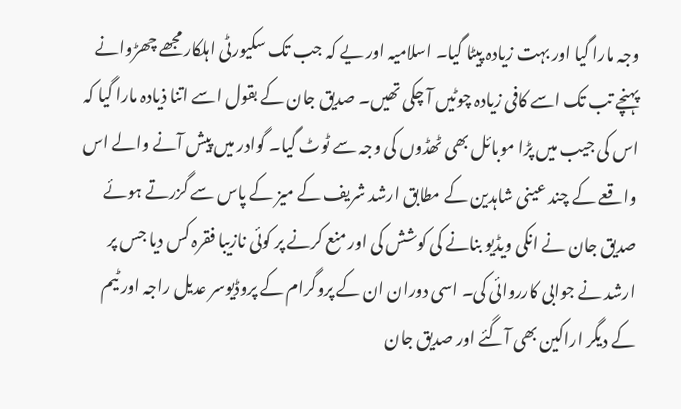وجہ مارا گیا اور بہت زیادہ پیٹا گیا۔ اسلامیہ اور یے کہ جب تک سکیورٹی اہلکار مجھے چھڑوانے پہنچے تب تک اسے کافی زیادہ چوٹیں آ چکی تھیں۔ صدیق جان کے بقول اسے اتنا ذیادہ مارا گیا کہ اس کی جیب میں پڑا موبائل بھی ٹھڈوں کی وجہ سے ٹوٹ گیا۔ گوادر میں پیش آنے والے اس واقعے کے چند عینی شاہدین کے مطابق ارشد شریف کے میز کے پاس سے گزرتے ہوئے صدیق جان نے انکی ویڈیو بنانے کی کوشش کی اور منع کرنے پر کوئی نازیبا فقرہ کس دیا جس پر ارشد نے جوابی کارروائی کی۔ اسی دوران ان کے پروگرام کے پروڈیوسر عدیل راجہ اور ٹیم کے دیگر اراکین بھی آگئے اور صدیق جان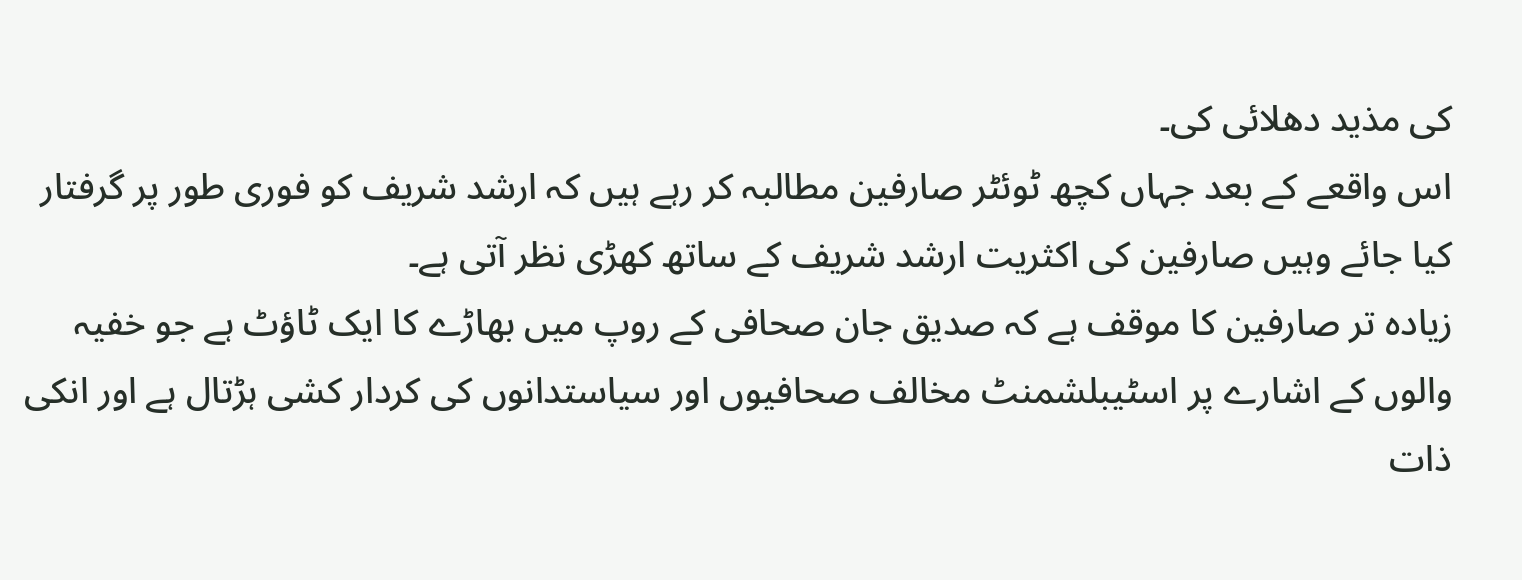کی مذید دھلائی کی۔
اس واقعے کے بعد جہاں کچھ ٹوئٹر صارفین مطالبہ کر رہے ہیں کہ ارشد شریف کو فوری طور پر گرفتار کیا جائے وہیں صارفین کی اکثریت ارشد شریف کے ساتھ کھڑی نظر آتی ہے۔
زیادہ تر صارفین کا موقف ہے کہ صدیق جان صحافی کے روپ میں بھاڑے کا ایک ٹاؤٹ ہے جو خفیہ والوں کے اشارے پر اسٹیبلشمنٹ مخالف صحافیوں اور سیاستدانوں کی کردار کشی ہڑتال ہے اور انکی ذات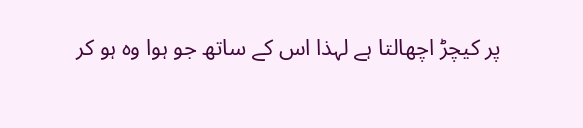پر کیچڑ اچھالتا ہے لہذا اس کے ساتھ جو ہوا وہ ہو کر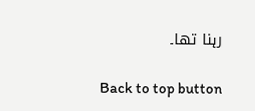رہنا تھا۔

Back to top button